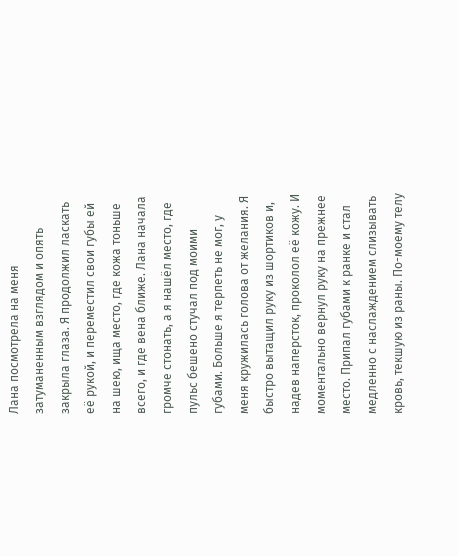Лана посмотрела на меня затуманенным взглядом и опять закрыла глаза. Я продолжил ласкать её рукой, и переместил свои губы ей на шею, ища место, где кожа тоньше всего, и где вена ближе. Лана начала громче стонать, а я нашёл место, где пульс бешено стучал под моими губами. Больше я терпеть не мог, у меня кружилась голова от желания. Я быстро вытащил руку из шортиков и, надев наперсток, проколол её кожу. И моментально вернул руку на прежнее место. Припал губами к ранке и стал медленно с наслаждением слизывать кровь, текшую из раны. По-моему телу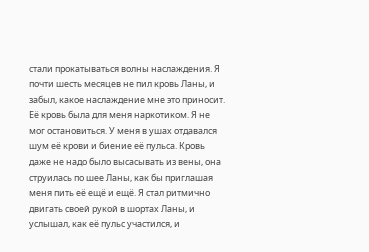стали прокатываться волны наслаждения. Я почти шесть месяцев не пил кровь Ланы, и забыл, какое наслаждение мне это приносит. Её кровь была для меня наркотиком. Я не мог остановиться. У меня в ушах отдавался шум её крови и биение её пульса. Кровь даже не надо было высасывать из вены, она струилась по шее Ланы, как бы приглашая меня пить её ещё и ещё. Я стал ритмично двигать своей рукой в шортах Ланы, и услышал, как её пульс участился, и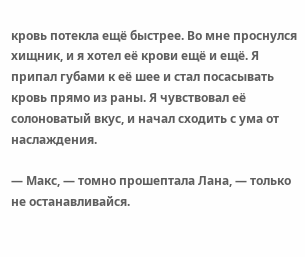кровь потекла ещё быстрее. Во мне проснулся хищник, и я хотел её крови ещё и ещё. Я припал губами к её шее и стал посасывать кровь прямо из раны. Я чувствовал её солоноватый вкус, и начал сходить с ума от наслаждения.

— Макс, — томно прошептала Лана, — только не останавливайся.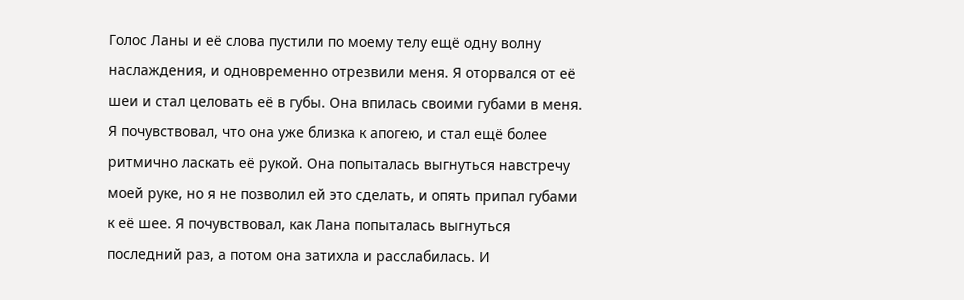Голос Ланы и её слова пустили по моему телу ещё одну волну наслаждения, и одновременно отрезвили меня. Я оторвался от её шеи и стал целовать её в губы. Она впилась своими губами в меня. Я почувствовал, что она уже близка к апогею, и стал ещё более ритмично ласкать её рукой. Она попыталась выгнуться навстречу моей руке, но я не позволил ей это сделать, и опять припал губами к её шее. Я почувствовал, как Лана попыталась выгнуться последний раз, а потом она затихла и расслабилась. И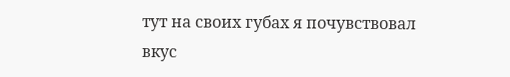тут на своих губах я почувствовал вкус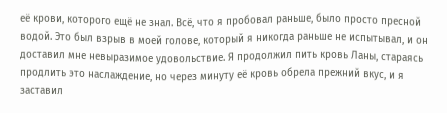её крови, которого ещё не знал. Всё, что я пробовал раньше, было просто пресной водой. Это был взрыв в моей голове, который я никогда раньше не испытывал, и он доставил мне невыразимое удовольствие. Я продолжил пить кровь Ланы, стараясь продлить это наслаждение, но через минуту её кровь обрела прежний вкус, и я заставил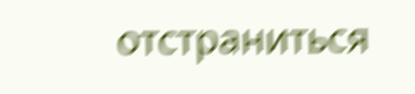отстраниться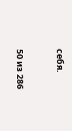себя.



50 из 286